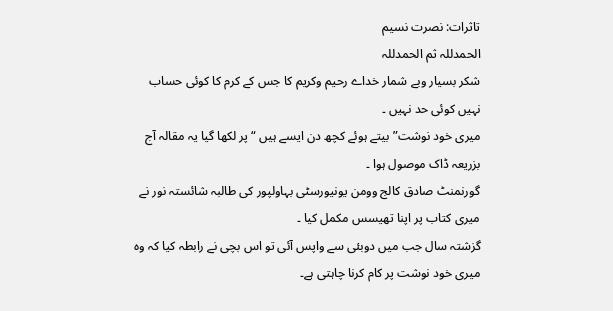تاثرات: نصرت نسیم
الحمدللہ ثم الحمدللہ
شکر بسیار وبے شمار خداے رحیم وکریم کا جس کے کرم کا کوئی حساب نہیں کوئی حد نہیں ۔
میری خود نوشت” بیتے ہوئے کچھ دن ایسے ہیں “پر لکھا گیا یہ مقالہ آج بزریعہ ڈاک موصول ہوا ۔
گورنمنٹ صادق کالج وومن یونیورسٹی بہاولپور کی طالبہ شائستہ نور نے میری کتاب پر اپنا تھیسس مکمل کیا ۔
گزشتہ سال جب میں دوبئی سے واپس آئی تو اس بچی نے رابطہ کیا کہ وہ میری خود نوشت پر کام کرنا چاہتی ہے۔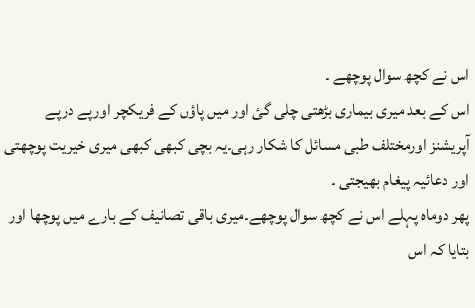اس نے کچھ سوال پوچھے ۔
اس کے بعد میری بیماری بڑھتی چلی گئ اور میں پاؤں کے فریکچر اورپے درپے آپریشنز اورمختلف طبی مسائل کا شکار رہی۔یہ بچی کبھی کبھی میری خیریت پوچھتی اور دعائیہ پیغام بھیجتی ۔
پھر دوماہ پہلے اس نے کچھ سوال پوچھے۔میری باقی تصانیف کے بارے میں پوچھا اور بتایا کہ اس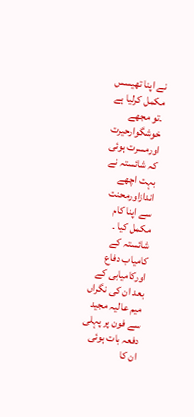نے اپنا تھیسس مکمل کرلیا ہے ۔تو مجھے خوشگوارحیرت اورمسرت ہوئی کہ شائستہ نے بہت اچھے اندازاورمحنت سے اپنا کام مکمل کیا ۔ شائستہ کے کامیاب دفاع اورکامیابی کے بعد ان کی نگراں میم عالیہ مجید سے فون پر پہلی دفعہ بات ہوئی ان کا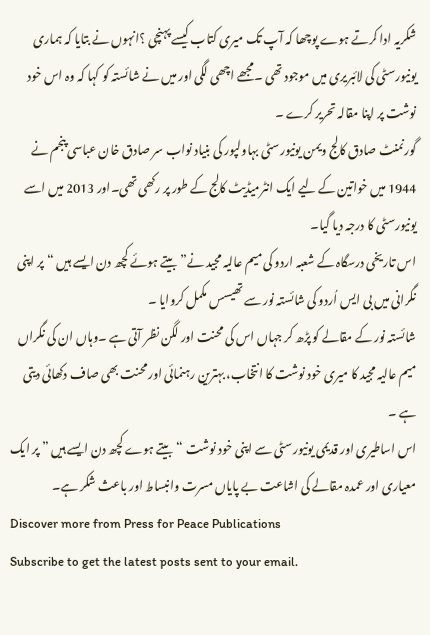شکریہ ادا کرتے ہوے پوچھا کہ آپ تک میری کتاب کیسے پہنچی ؟انہوں نے بتایا کہ ہماری یونیورسٹی کی لائبریری میں موجود تھی ۔مجھے اچھی لگی اور میں نے شائستہ کو کہا کہ وہ اس خود نوشت پر اپنا مقالہ تحریر کرے ۔
گورنمنٹ صادق کالج ویمن یونیورسٹی بہاولپور کی بنیاد نواب سر صادق خان عباسی پنجم نے 1944 میں خواتین کے لیے ایک انٹرمیڈیٹ کالج کے طور پر رکھی تھی۔اور 2013 میں اسے یونیورسٹی کا درجہ دیا گیا۔
اس تاریخی درسگاہ کے شعبہ اردو کی میم عالیہ مجید نے” بیتے ہوئے کچھ دن ایسے ہیں “پر اپنی نگرانی میں بی ایس اُردو کی شائستہ نور سے تھیسس مکمل کروایا ۔
شائستہ نور کے مقالے کو پڑھ کر جہاں اس کی محنت اور لگن نظر آتی ہے ۔وہاں ان کی نگراں میم عالیہ مجید کا میری خود نوشت کا انتخاب، بہترین رہنمائی اور محنت بھی صاف دکھائی دیتی ہے ۔
اس اساطیری اور قدیمی یونیورسٹی سے اپنی خود نوشت “بیتے ہوے کچھ دن ایسے ہیں ” پر ایک معیاری اور عمدہ مقالے کی اشاعت بے پایاں مسرت وانبساط اور باعث شکر ہے۔
Discover more from Press for Peace Publications
Subscribe to get the latest posts sent to your email.